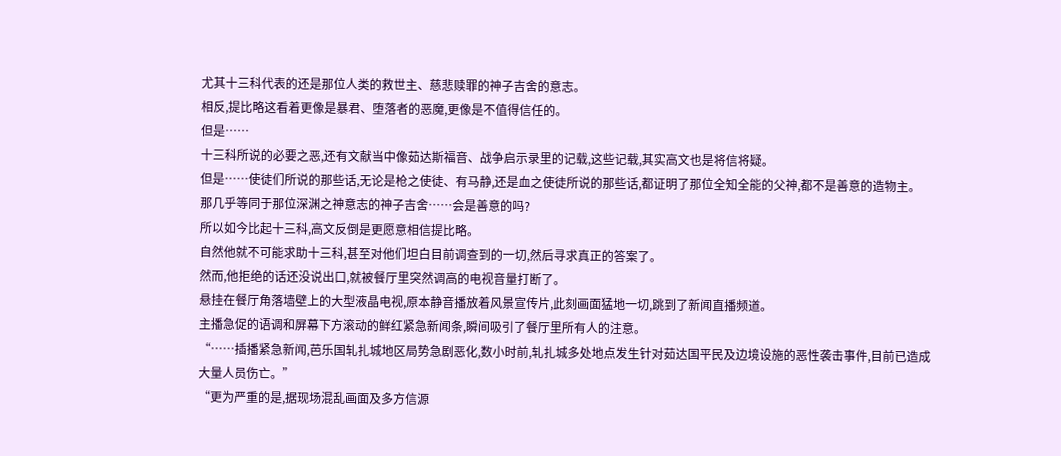尤其十三科代表的还是那位人类的救世主、慈悲赎罪的神子吉舍的意志。
相反,提比略这看着更像是暴君、堕落者的恶魔,更像是不值得信任的。
但是……
十三科所说的必要之恶,还有文献当中像茹达斯福音、战争启示录里的记载,这些记载,其实高文也是将信将疑。
但是……使徒们所说的那些话,无论是枪之使徒、有马静,还是血之使徒所说的那些话,都证明了那位全知全能的父神,都不是善意的造物主。
那几乎等同于那位深渊之神意志的神子吉舍……会是善意的吗?
所以如今比起十三科,高文反倒是更愿意相信提比略。
自然他就不可能求助十三科,甚至对他们坦白目前调查到的一切,然后寻求真正的答案了。
然而,他拒绝的话还没说出口,就被餐厅里突然调高的电视音量打断了。
悬挂在餐厅角落墙壁上的大型液晶电视,原本静音播放着风景宣传片,此刻画面猛地一切,跳到了新闻直播频道。
主播急促的语调和屏幕下方滚动的鲜红紧急新闻条,瞬间吸引了餐厅里所有人的注意。
“……插播紧急新闻,芭乐国轧扎城地区局势急剧恶化,数小时前,轧扎城多处地点发生针对茹达国平民及边境设施的恶性袭击事件,目前已造成大量人员伤亡。”
“更为严重的是,据现场混乱画面及多方信源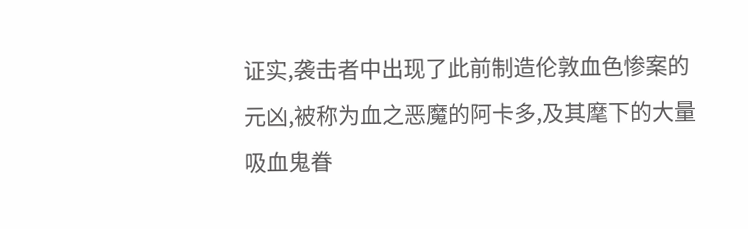证实,袭击者中出现了此前制造伦敦血色惨案的元凶,被称为血之恶魔的阿卡多,及其麾下的大量吸血鬼眷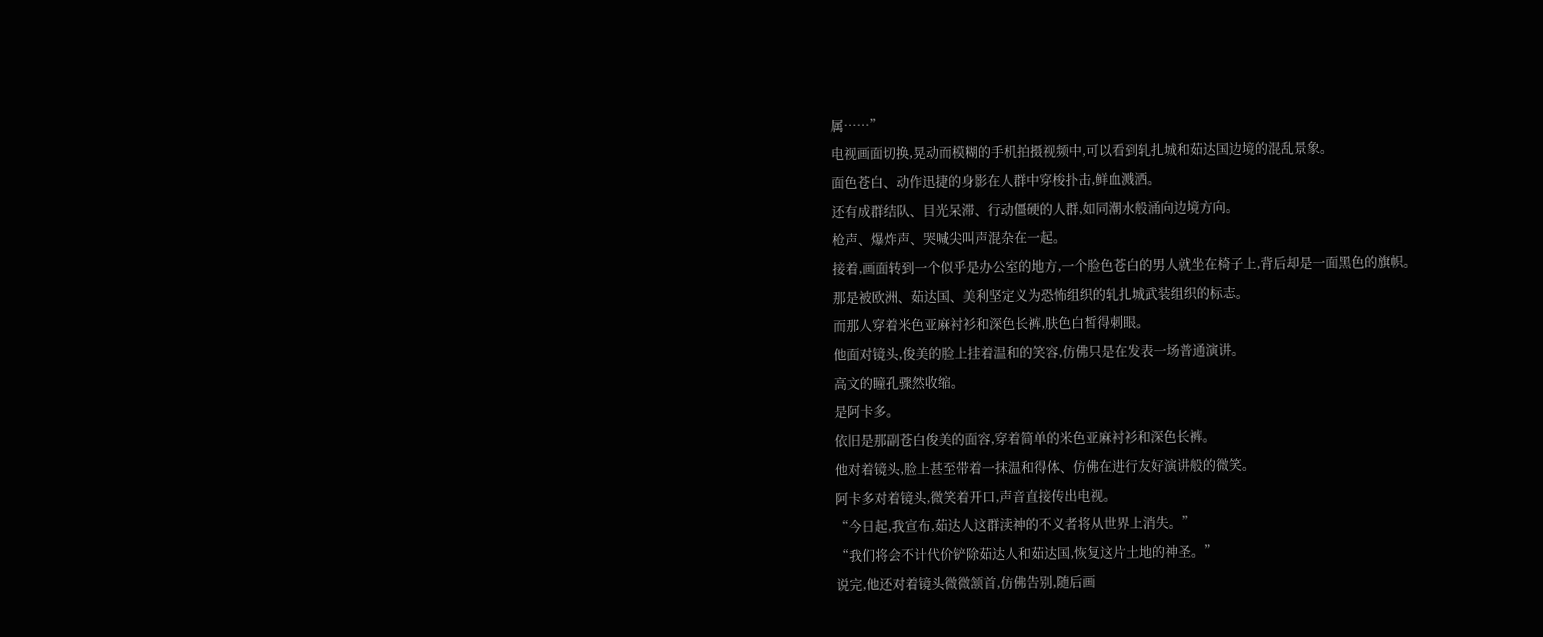属……”
电视画面切换,晃动而模糊的手机拍摄视频中,可以看到轧扎城和茹达国边境的混乱景象。
面色苍白、动作迅捷的身影在人群中穿梭扑击,鲜血溅洒。
还有成群结队、目光呆滞、行动僵硬的人群,如同潮水般涌向边境方向。
枪声、爆炸声、哭喊尖叫声混杂在一起。
接着,画面转到一个似乎是办公室的地方,一个脸色苍白的男人就坐在椅子上,背后却是一面黑色的旗帜。
那是被欧洲、茹达国、美利坚定义为恐怖组织的轧扎城武装组织的标志。
而那人穿着米色亚麻衬衫和深色长裤,肤色白皙得刺眼。
他面对镜头,俊美的脸上挂着温和的笑容,仿佛只是在发表一场普通演讲。
高文的瞳孔骤然收缩。
是阿卡多。
依旧是那副苍白俊美的面容,穿着简单的米色亚麻衬衫和深色长裤。
他对着镜头,脸上甚至带着一抹温和得体、仿佛在进行友好演讲般的微笑。
阿卡多对着镜头,微笑着开口,声音直接传出电视。
“今日起,我宣布,茹达人这群渎神的不义者将从世界上消失。”
“我们将会不计代价铲除茹达人和茹达国,恢复这片土地的神圣。”
说完,他还对着镜头微微颔首,仿佛告别,随后画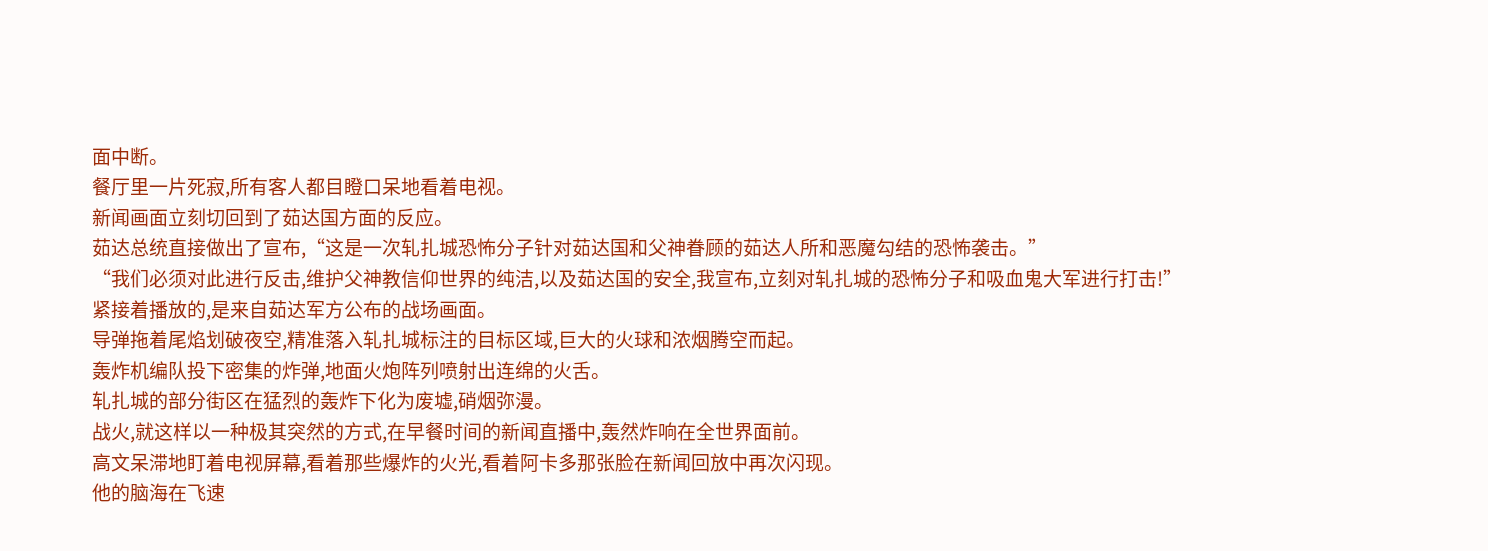面中断。
餐厅里一片死寂,所有客人都目瞪口呆地看着电视。
新闻画面立刻切回到了茹达国方面的反应。
茹达总统直接做出了宣布,“这是一次轧扎城恐怖分子针对茹达国和父神眷顾的茹达人所和恶魔勾结的恐怖袭击。”
“我们必须对此进行反击,维护父神教信仰世界的纯洁,以及茹达国的安全,我宣布,立刻对轧扎城的恐怖分子和吸血鬼大军进行打击!”
紧接着播放的,是来自茹达军方公布的战场画面。
导弹拖着尾焰划破夜空,精准落入轧扎城标注的目标区域,巨大的火球和浓烟腾空而起。
轰炸机编队投下密集的炸弹,地面火炮阵列喷射出连绵的火舌。
轧扎城的部分街区在猛烈的轰炸下化为废墟,硝烟弥漫。
战火,就这样以一种极其突然的方式,在早餐时间的新闻直播中,轰然炸响在全世界面前。
高文呆滞地盯着电视屏幕,看着那些爆炸的火光,看着阿卡多那张脸在新闻回放中再次闪现。
他的脑海在飞速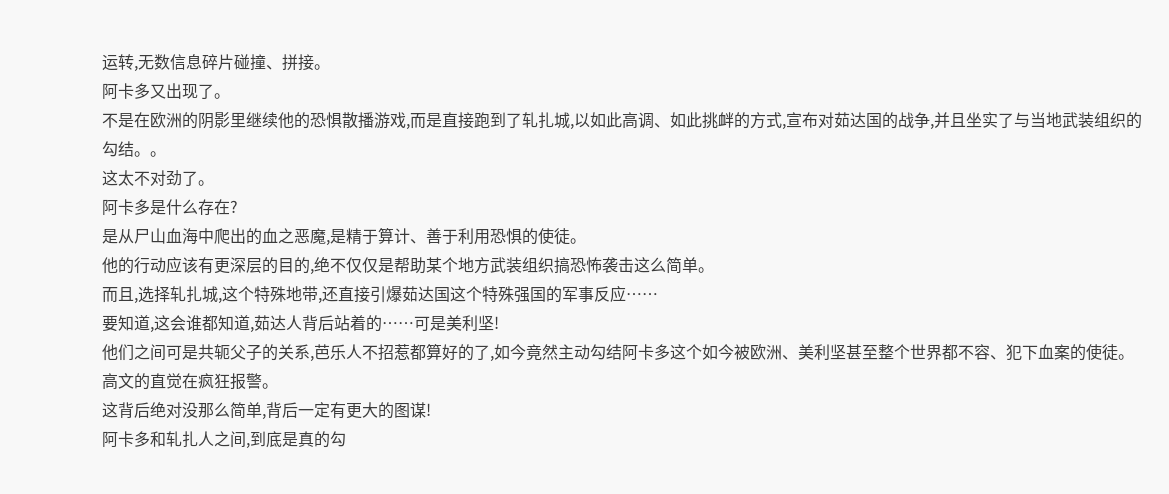运转,无数信息碎片碰撞、拼接。
阿卡多又出现了。
不是在欧洲的阴影里继续他的恐惧散播游戏,而是直接跑到了轧扎城,以如此高调、如此挑衅的方式,宣布对茹达国的战争,并且坐实了与当地武装组织的勾结。。
这太不对劲了。
阿卡多是什么存在?
是从尸山血海中爬出的血之恶魔,是精于算计、善于利用恐惧的使徒。
他的行动应该有更深层的目的,绝不仅仅是帮助某个地方武装组织搞恐怖袭击这么简单。
而且,选择轧扎城,这个特殊地带,还直接引爆茹达国这个特殊强国的军事反应……
要知道,这会谁都知道,茹达人背后站着的……可是美利坚!
他们之间可是共轭父子的关系,芭乐人不招惹都算好的了,如今竟然主动勾结阿卡多这个如今被欧洲、美利坚甚至整个世界都不容、犯下血案的使徒。
高文的直觉在疯狂报警。
这背后绝对没那么简单,背后一定有更大的图谋!
阿卡多和轧扎人之间,到底是真的勾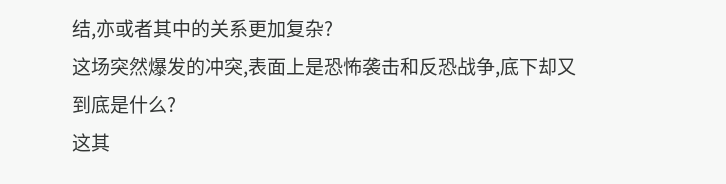结,亦或者其中的关系更加复杂?
这场突然爆发的冲突,表面上是恐怖袭击和反恐战争,底下却又到底是什么?
这其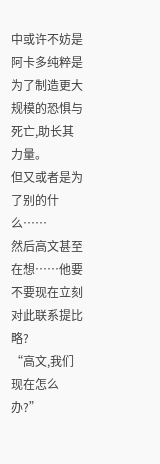中或许不妨是阿卡多纯粹是为了制造更大规模的恐惧与死亡,助长其力量。
但又或者是为了别的什么……
然后高文甚至在想……他要不要现在立刻对此联系提比略?
“高文,我们现在怎么办?”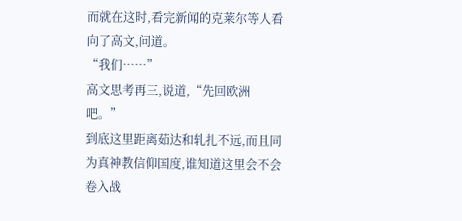而就在这时,看完新闻的克莱尔等人看向了高文,问道。
“我们……”
高文思考再三,说道,“先回欧洲吧。”
到底这里距离茹达和轧扎不远,而且同为真神教信仰国度,谁知道这里会不会卷入战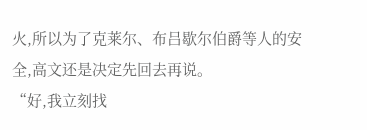火,所以为了克莱尔、布吕歇尔伯爵等人的安全,高文还是决定先回去再说。
“好,我立刻找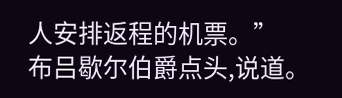人安排返程的机票。”
布吕歇尔伯爵点头,说道。